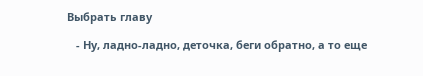Выбрать главу

   - Ну, ладно-ладно, деточка, беги обратно, а то еще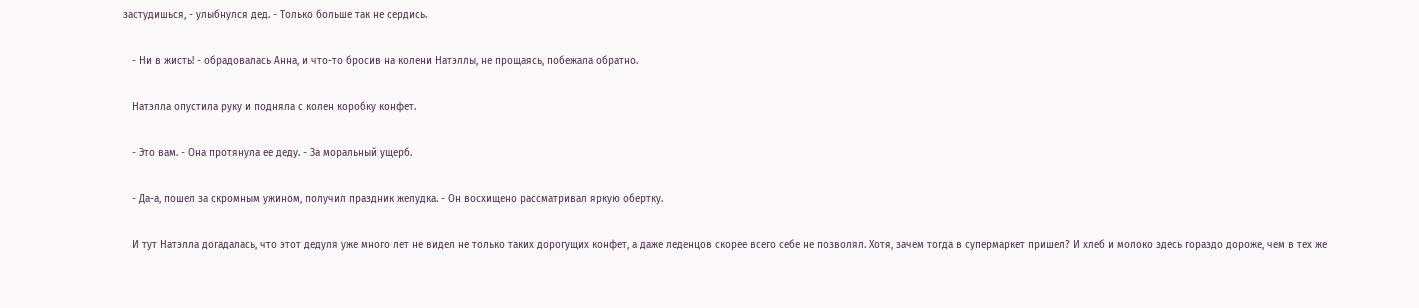застудишься, - улыбнулся дед. - Только больше так не сердись.

   - Ни в жисть! - обрадовалась Анна, и что-то бросив на колени Натэллы, не прощаясь, побежала обратно.

   Натэлла опустила руку и подняла с колен коробку конфет.

   - Это вам. - Она протянула ее деду. - За моральный ущерб.

   - Да-а, пошел за скромным ужином, получил праздник желудка. - Он восхищено рассматривал яркую обертку.

   И тут Натэлла догадалась, что этот дедуля уже много лет не видел не только таких дорогущих конфет, а даже леденцов скорее всего себе не позволял. Хотя, зачем тогда в супермаркет пришел? И хлеб и молоко здесь гораздо дороже, чем в тех же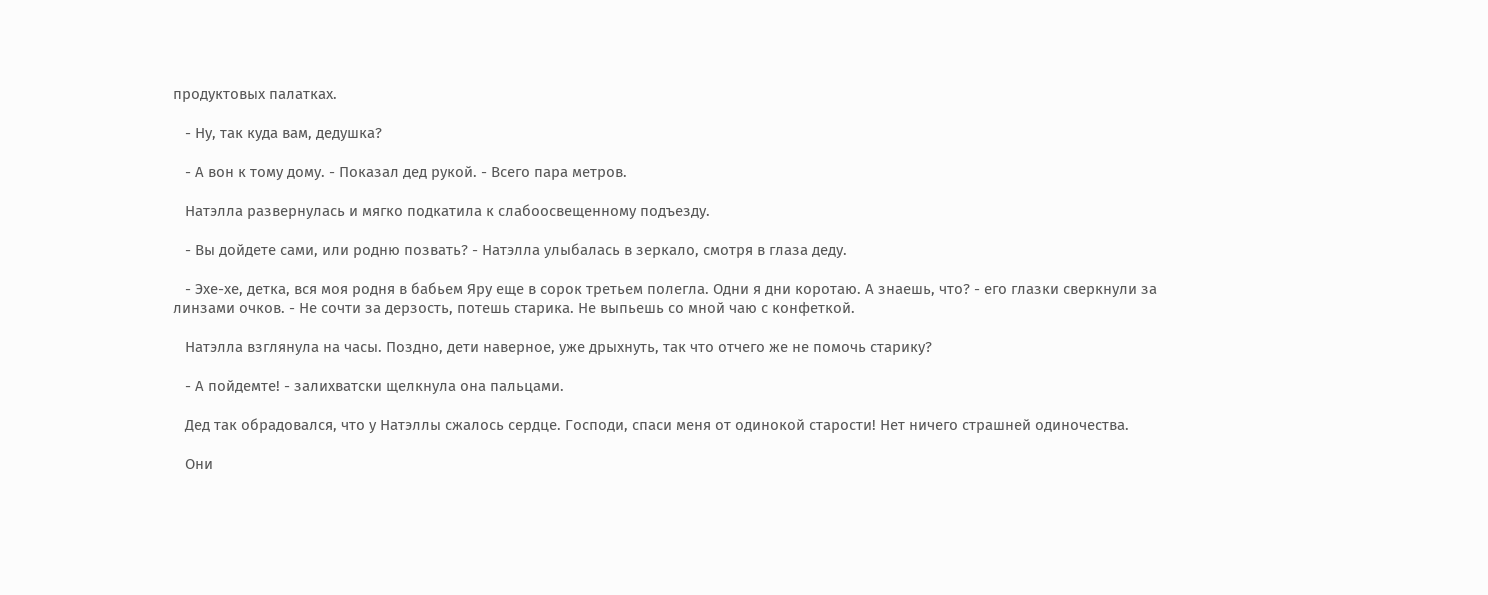продуктовых палатках.

   - Ну, так куда вам, дедушка?

   - А вон к тому дому. - Показал дед рукой. - Всего пара метров.

   Натэлла развернулась и мягко подкатила к слабоосвещенному подъезду.

   - Вы дойдете сами, или родню позвать? - Натэлла улыбалась в зеркало, смотря в глаза деду.

   - Эхе-хе, детка, вся моя родня в бабьем Яру еще в сорок третьем полегла. Одни я дни коротаю. А знаешь, что? - его глазки сверкнули за линзами очков. - Не сочти за дерзость, потешь старика. Не выпьешь со мной чаю с конфеткой.

   Натэлла взглянула на часы. Поздно, дети наверное, уже дрыхнуть, так что отчего же не помочь старику?

   - А пойдемте! - залихватски щелкнула она пальцами.

   Дед так обрадовался, что у Натэллы сжалось сердце. Господи, спаси меня от одинокой старости! Нет ничего страшней одиночества.

   Они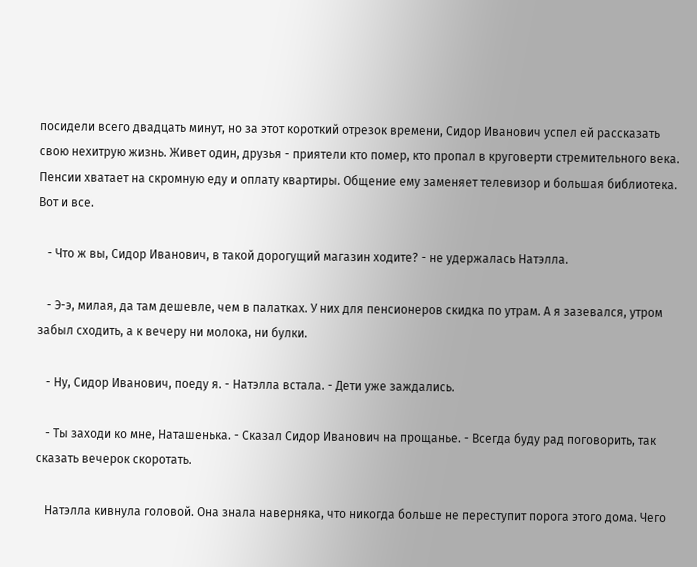посидели всего двадцать минут, но за этот короткий отрезок времени, Сидор Иванович успел ей рассказать свою нехитрую жизнь. Живет один, друзья - приятели кто помер, кто пропал в круговерти стремительного века. Пенсии хватает на скромную еду и оплату квартиры. Общение ему заменяет телевизор и большая библиотека. Вот и все.

   - Что ж вы, Сидор Иванович, в такой дорогущий магазин ходите? - не удержалась Натэлла.

   - Э-э, милая, да там дешевле, чем в палатках. У них для пенсионеров скидка по утрам. А я зазевался, утром забыл сходить, а к вечеру ни молока, ни булки.

   - Ну, Сидор Иванович, поеду я. - Натэлла встала. - Дети уже заждались.

   - Ты заходи ко мне, Наташенька. - Сказал Сидор Иванович на прощанье. - Всегда буду рад поговорить, так сказать вечерок скоротать.

   Натэлла кивнула головой. Она знала наверняка, что никогда больше не переступит порога этого дома. Чего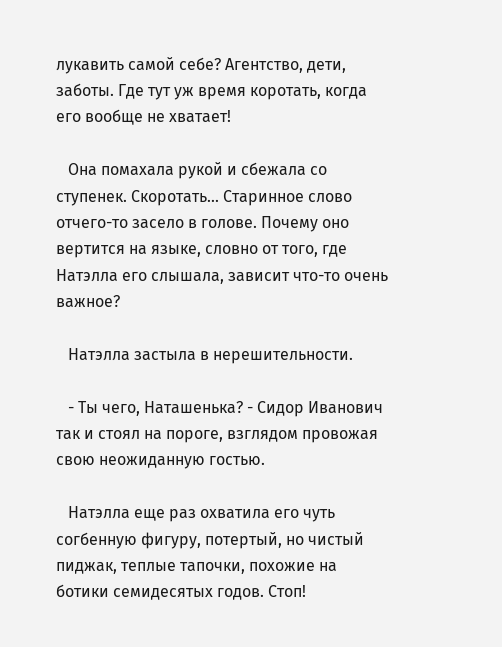лукавить самой себе? Агентство, дети, заботы. Где тут уж время коротать, когда его вообще не хватает!

   Она помахала рукой и сбежала со ступенек. Скоротать... Старинное слово отчего-то засело в голове. Почему оно вертится на языке, словно от того, где Натэлла его слышала, зависит что-то очень важное?

   Натэлла застыла в нерешительности.

   - Ты чего, Наташенька? - Сидор Иванович так и стоял на пороге, взглядом провожая свою неожиданную гостью.

   Натэлла еще раз охватила его чуть согбенную фигуру, потертый, но чистый пиджак, теплые тапочки, похожие на ботики семидесятых годов. Стоп!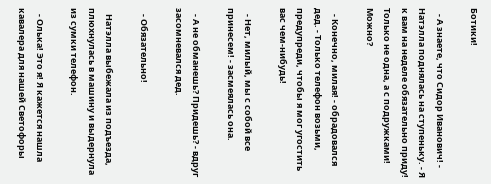Ботики!

   - А знаете, что Сидор Иванович! - Натэлла поднялась на ступеньку. - Я к вам на неделе обязательно приду! Только не одна, а с подружками! Можно?

   - Конечно, милая! - обрадовался дед. - Только телефон возьми, предупреди, чтобы я мог угостить вас чем-нибудь!

   - Нет, милый, мы с собой все принесем! - засмеялась она.

   - А не обманешь? Придешь? - вдруг засомневался дед.

   - Обязательно!

   Натэлла выбежала из подъезда, плюхнулась в машину и выдернула из сумки телефон.

   - Олька! Это я! Я кажется нашла кавалера для нашей Светофоры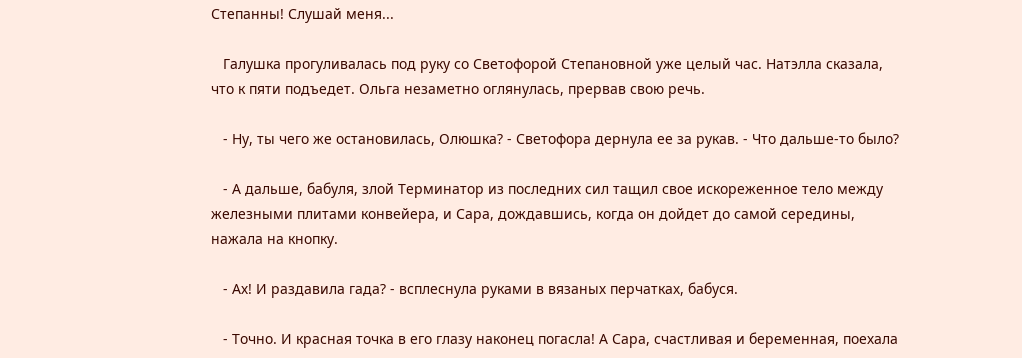Степанны! Слушай меня...

   Галушка прогуливалась под руку со Светофорой Степановной уже целый час. Натэлла сказала, что к пяти подъедет. Ольга незаметно оглянулась, прервав свою речь.

   - Ну, ты чего же остановилась, Олюшка? - Светофора дернула ее за рукав. - Что дальше-то было?

   - А дальше, бабуля, злой Терминатор из последних сил тащил свое искореженное тело между железными плитами конвейера, и Сара, дождавшись, когда он дойдет до самой середины, нажала на кнопку.

   - Ах! И раздавила гада? - всплеснула руками в вязаных перчатках, бабуся.

   - Точно. И красная точка в его глазу наконец погасла! А Сара, счастливая и беременная, поехала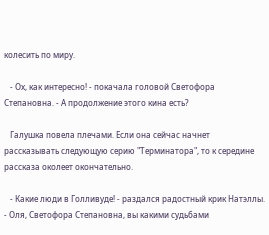колесить по миру.

   - Ох, как интересно! - покачала головой Светофора Степановна. - А продолжение этого кина есть?

   Галушка повела плечами. Если она сейчас начнет рассказывать следующую серию "Терминатора", то к середине рассказа околеет окончательно.

   - Какие люди в Голливуде! - раздался радостный крик Натэллы. - Оля, Светофора Степановна, вы какими судьбами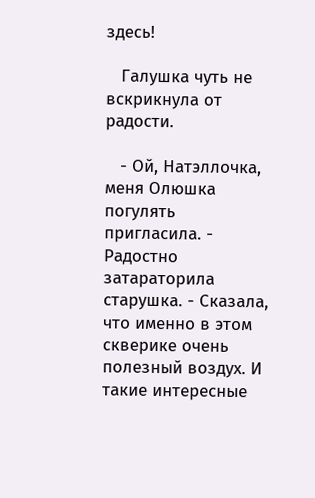здесь!

   Галушка чуть не вскрикнула от радости.

   - Ой, Натэллочка, меня Олюшка погулять пригласила. - Радостно затараторила старушка. - Сказала, что именно в этом скверике очень полезный воздух. И такие интересные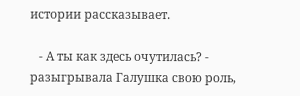истории рассказывает.

   - А ты как здесь очутилась? - разыгрывала Галушка свою роль,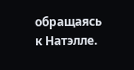обращаясь к Натэлле.